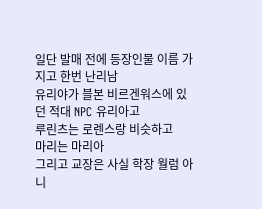일단 발매 전에 등장인물 이름 가지고 한번 난리남
유리야가 블본 비르겐워스에 있던 적대 NPC 유리아고
루린츠는 로렌스랑 비슷하고
마리는 마리아
그리고 교장은 사실 학장 월럼 아니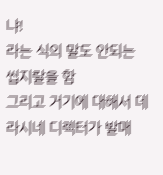냐!
라는 식의 말도 안되는 씹지랄을 함
그리고 거기에 대해서 데라시네 디렉터가 발매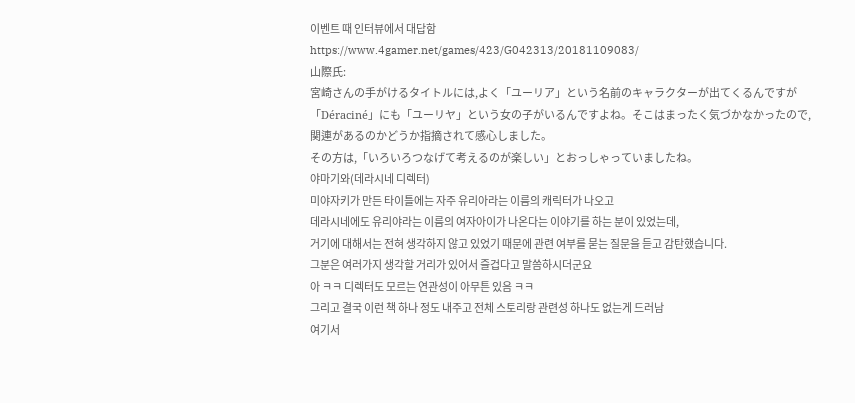이벤트 때 인터뷰에서 대답함
https://www.4gamer.net/games/423/G042313/20181109083/
山際氏:
宮崎さんの手がけるタイトルには,よく「ユーリア」という名前のキャラクターが出てくるんですが
「Déraciné」にも「ユーリヤ」という女の子がいるんですよね。そこはまったく気づかなかったので,
関連があるのかどうか指摘されて感心しました。
その方は,「いろいろつなげて考えるのが楽しい」とおっしゃっていましたね。
야마기와(데라시네 디렉터)
미야자키가 만든 타이틀에는 자주 유리아라는 이름의 캐릭터가 나오고
데라시네에도 유리야라는 이름의 여자아이가 나온다는 이야기를 하는 분이 있었는데,
거기에 대해서는 전혀 생각하지 않고 있었기 때문에 관련 여부를 묻는 질문을 듣고 감탄했습니다.
그분은 여러가지 생각할 거리가 있어서 즐겁다고 말씀하시더군요
아 ㅋㅋ 디렉터도 모르는 연관성이 아무튼 있음 ㅋㅋ
그리고 결국 이런 책 하나 정도 내주고 전체 스토리랑 관련성 하나도 없는게 드러남
여기서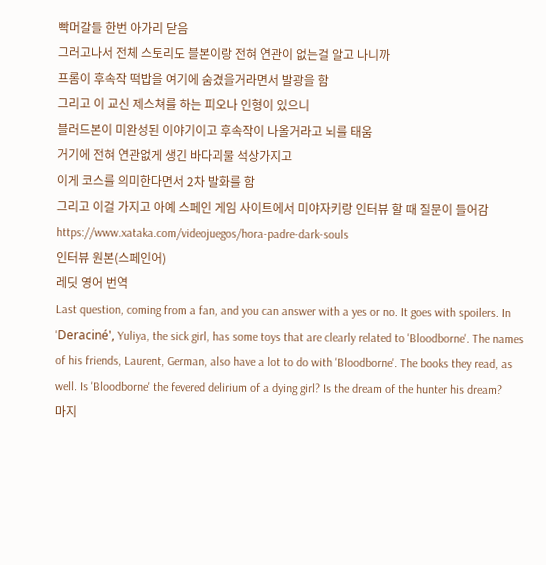빡머갈들 한번 아가리 닫음
그러고나서 전체 스토리도 블본이랑 전혀 연관이 없는걸 알고 나니까
프롬이 후속작 떡밥을 여기에 숨겼을거라면서 발광을 함
그리고 이 교신 제스쳐를 하는 피오나 인형이 있으니
블러드본이 미완성된 이야기이고 후속작이 나올거라고 뇌를 태움
거기에 전혀 연관없게 생긴 바다괴물 석상가지고
이게 코스를 의미한다면서 2차 발화를 함
그리고 이걸 가지고 아예 스페인 게임 사이트에서 미야자키랑 인터뷰 할 때 질문이 들어감
https://www.xataka.com/videojuegos/hora-padre-dark-souls
인터뷰 원본(스페인어)
레딧 영어 번역
Last question, coming from a fan, and you can answer with a yes or no. It goes with spoilers. In 'Deraciné', Yuliya, the sick girl, has some toys that are clearly related to 'Bloodborne'. The names of his friends, Laurent, German, also have a lot to do with 'Bloodborne'. The books they read, as well. Is 'Bloodborne' the fevered delirium of a dying girl? Is the dream of the hunter his dream?
마지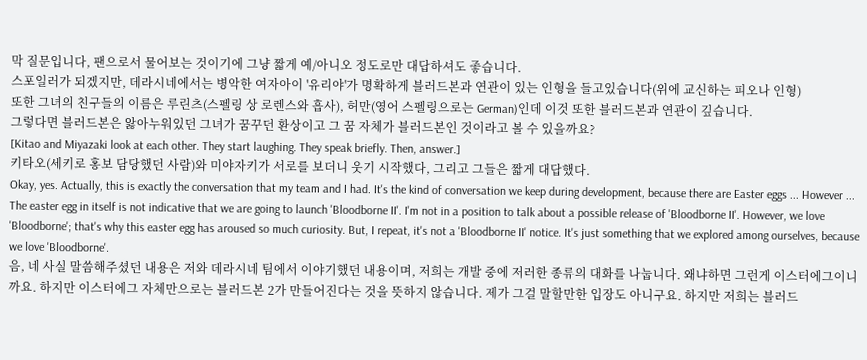막 질문입니다, 팬으로서 물어보는 것이기에 그냥 짧게 예/아니오 정도로만 대답하셔도 좋습니다.
스포일러가 되겠지만, 데라시네에서는 병악한 여자아이 '유리야'가 명확하게 블러드본과 연관이 있는 인형을 들고있습니다(위에 교신하는 피오나 인형)
또한 그녀의 친구들의 이름은 루린츠(스펠링 상 로렌스와 흡사), 허만(영어 스펠링으로는 German)인데 이것 또한 블러드본과 연관이 깊습니다.
그렇다면 블러드본은 앓아누워있던 그녀가 꿈꾸던 환상이고 그 꿈 자체가 블러드본인 것이라고 볼 수 있을까요?
[Kitao and Miyazaki look at each other. They start laughing. They speak briefly. Then, answer.]
키타오(세키로 홍보 담당했던 사람)와 미야자키가 서로를 보더니 웃기 시작했다, 그리고 그들은 짧게 대답했다.
Okay, yes. Actually, this is exactly the conversation that my team and I had. It's the kind of conversation we keep during development, because there are Easter eggs ... However ... The easter egg in itself is not indicative that we are going to launch 'Bloodborne II'. I'm not in a position to talk about a possible release of 'Bloodborne II'. However, we love 'Bloodborne'; that's why this easter egg has aroused so much curiosity. But, I repeat, it's not a 'Bloodborne II' notice. It's just something that we explored among ourselves, because we love 'Bloodborne'.
음, 네 사실 말씀해주셨던 내용은 저와 데라시네 팀에서 이야기했던 내용이며, 저희는 개발 중에 저러한 종류의 대화를 나눕니다. 왜냐하면 그런게 이스터에그이니까요. 하지만 이스터에그 자체만으로는 블러드본 2가 만들어진다는 것을 뜻하지 않습니다. 제가 그걸 말할만한 입장도 아니구요. 하지만 저희는 블러드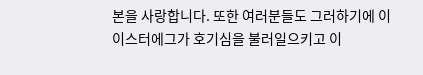본을 사랑합니다. 또한 여러분들도 그러하기에 이 이스터에그가 호기심을 불러일으키고 이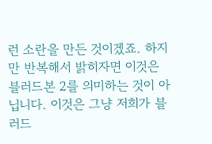런 소란을 만든 것이겠죠. 하지만 반복해서 밝히자면 이것은 블러드본 2를 의미하는 것이 아닙니다. 이것은 그냥 저희가 블러드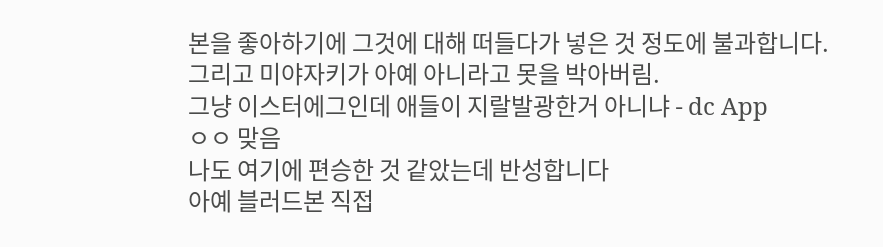본을 좋아하기에 그것에 대해 떠들다가 넣은 것 정도에 불과합니다.
그리고 미야자키가 아예 아니라고 못을 박아버림.
그냥 이스터에그인데 애들이 지랄발광한거 아니냐 - dc App
ㅇㅇ 맞음
나도 여기에 편승한 것 같았는데 반성합니다
아예 블러드본 직접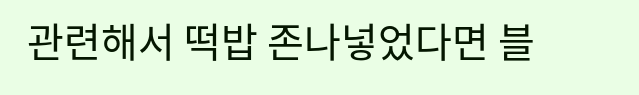관련해서 떡밥 존나넣었다면 블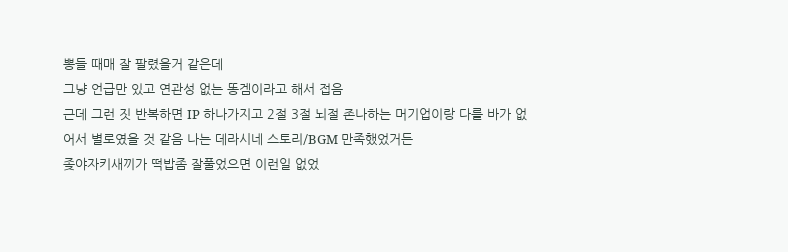뽕들 때매 잘 팔렸을거 같은데
그냥 언급만 있고 연관성 없는 똥겜이라고 해서 접음
근데 그런 짓 반복하면 IP 하나가지고 2절 3절 뇌절 존나하는 머기업이랑 다를 바가 없어서 별로였을 것 같음 나는 데라시네 스토리/BGM 만족했었거든
좆야자키새끼가 떡밥좀 잘풀었으면 이런일 없었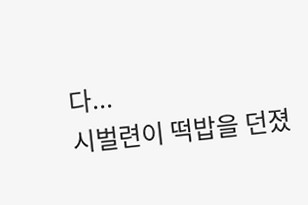다...
시벌련이 떡밥을 던졌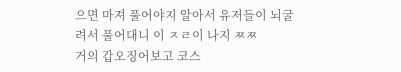으면 마져 풀어야지 알아서 유저들이 뇌굴려서 풀어대니 이 ㅈㄹ이 나지 ㅉㅉ
거의 갑오징어보고 코스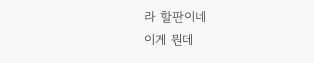라 할판이네
이게 뭔데